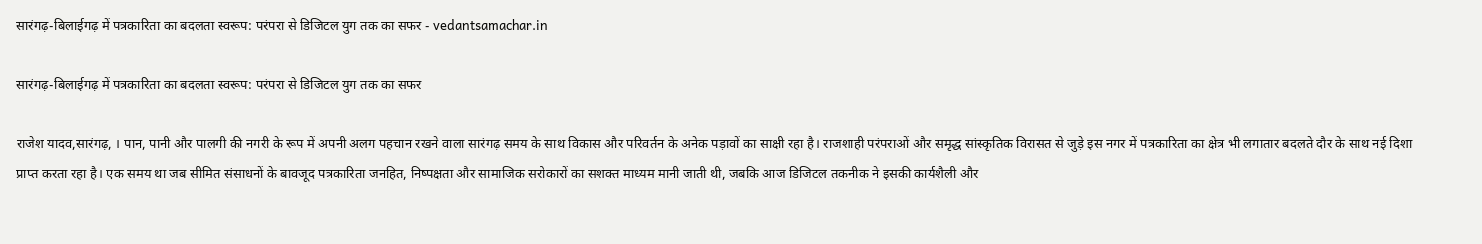सारंगढ़-बिलाईगढ़ में पत्रकारिता का बदलता स्वरूप: परंपरा से डिजिटल युग तक का सफर - vedantsamachar.in

सारंगढ़-बिलाईगढ़ में पत्रकारिता का बदलता स्वरूप: परंपरा से डिजिटल युग तक का सफर

राजेश यादव,सारंगढ़, । पान, पानी और पालगी की नगरी के रूप में अपनी अलग पहचान रखने वाला सारंगढ़ समय के साथ विकास और परिवर्तन के अनेक पड़ावों का साक्षी रहा है। राजशाही परंपराओं और समृद्ध सांस्कृतिक विरासत से जुड़े इस नगर में पत्रकारिता का क्षेत्र भी लगातार बदलते दौर के साथ नई दिशा प्राप्त करता रहा है। एक समय था जब सीमित संसाधनों के बावजूद पत्रकारिता जनहित, निष्पक्षता और सामाजिक सरोकारों का सशक्त माध्यम मानी जाती थी, जबकि आज डिजिटल तकनीक ने इसकी कार्यशैली और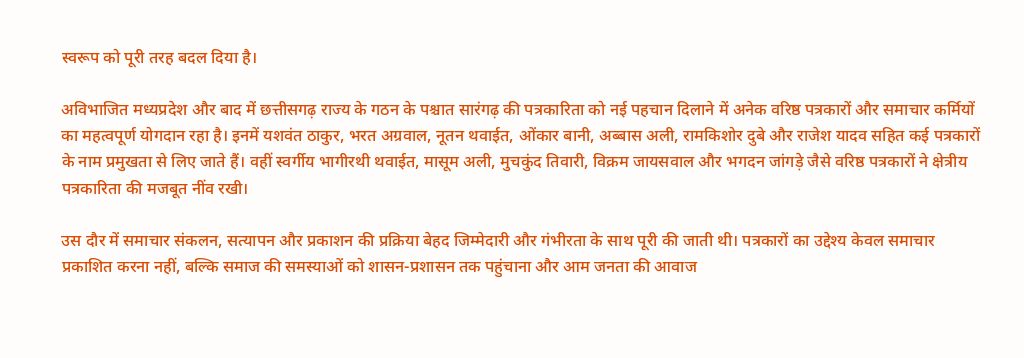स्वरूप को पूरी तरह बदल दिया है।

अविभाजित मध्यप्रदेश और बाद में छत्तीसगढ़ राज्य के गठन के पश्चात सारंगढ़ की पत्रकारिता को नई पहचान दिलाने में अनेक वरिष्ठ पत्रकारों और समाचार कर्मियों का महत्वपूर्ण योगदान रहा है। इनमें यशवंत ठाकुर, भरत अग्रवाल, नूतन थवाईत, ओंकार बानी, अब्बास अली, रामकिशोर दुबे और राजेश यादव सहित कई पत्रकारों के नाम प्रमुखता से लिए जाते हैं। वहीं स्वर्गीय भागीरथी थवाईत, मासूम अली, मुचकुंद तिवारी, विक्रम जायसवाल और भगदन जांगड़े जैसे वरिष्ठ पत्रकारों ने क्षेत्रीय पत्रकारिता की मजबूत नींव रखी।

उस दौर में समाचार संकलन, सत्यापन और प्रकाशन की प्रक्रिया बेहद जिम्मेदारी और गंभीरता के साथ पूरी की जाती थी। पत्रकारों का उद्देश्य केवल समाचार प्रकाशित करना नहीं, बल्कि समाज की समस्याओं को शासन-प्रशासन तक पहुंचाना और आम जनता की आवाज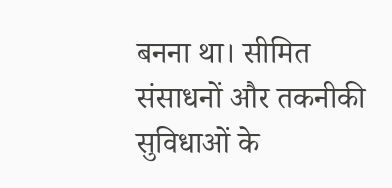बनना था। सीमित संसाधनों और तकनीकी सुविधाओं के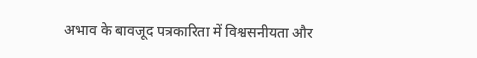अभाव के बावजूद पत्रकारिता में विश्वसनीयता और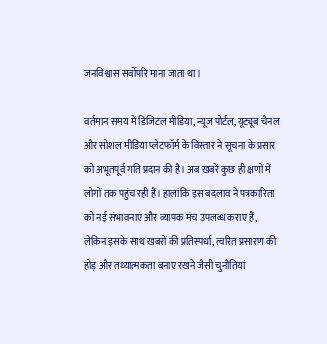जनविश्वास सर्वोपरि माना जाता था।

वर्तमान समय में डिजिटल मीडिया, न्यूज पोर्टल, यूट्यूब चैनल और सोशल मीडिया प्लेटफॉर्म के विस्तार ने सूचना के प्रसार को अभूतपूर्व गति प्रदान की है। अब खबरें कुछ ही क्षणों में लोगों तक पहुंच रही हैं। हालांकि इस बदलाव ने पत्रकारिता को नई संभावनाएं और व्यापक मंच उपलब्ध कराए हैं, लेकिन इसके साथ खबरों की प्रतिस्पर्धा, त्वरित प्रसारण की होड़ और तथ्यात्मकता बनाए रखने जैसी चुनौतियां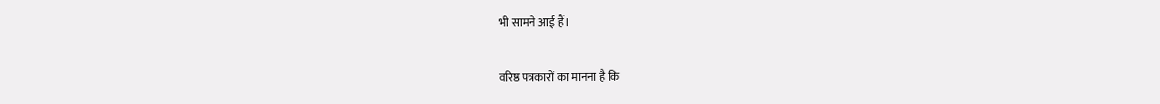भी सामने आई हैं।

वरिष्ठ पत्रकारों का मानना है कि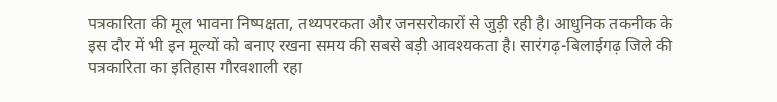पत्रकारिता की मूल भावना निष्पक्षता, तथ्यपरकता और जनसरोकारों से जुड़ी रही है। आधुनिक तकनीक के इस दौर में भी इन मूल्यों को बनाए रखना समय की सबसे बड़ी आवश्यकता है। सारंगढ़-बिलाईगढ़ जिले की पत्रकारिता का इतिहास गौरवशाली रहा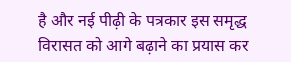है और नई पीढ़ी के पत्रकार इस समृद्ध विरासत को आगे बढ़ाने का प्रयास कर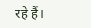रहे हैं।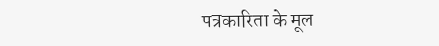पत्रकारिता के मूल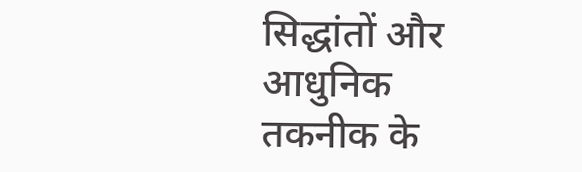सिद्धांतों और आधुनिक तकनीक के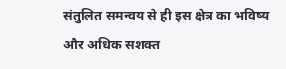संतुलित समन्वय से ही इस क्षेत्र का भविष्य और अधिक सशक्त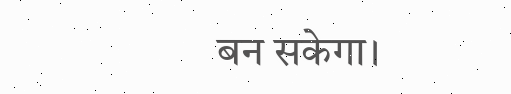बन सकेगा।